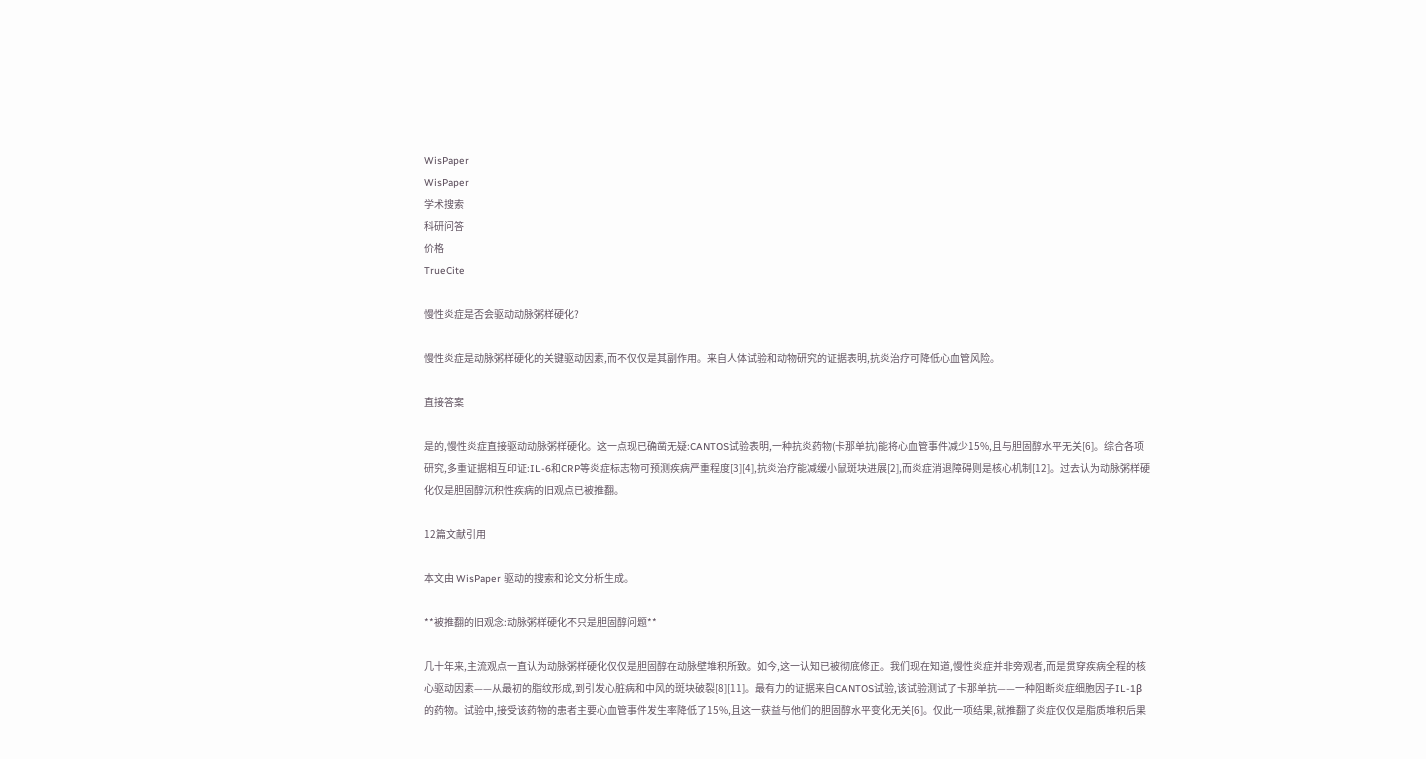WisPaper
WisPaper
学术搜索
科研问答
价格
TrueCite

慢性炎症是否会驱动动脉粥样硬化?

慢性炎症是动脉粥样硬化的关键驱动因素,而不仅仅是其副作用。来自人体试验和动物研究的证据表明,抗炎治疗可降低心血管风险。

直接答案

是的,慢性炎症直接驱动动脉粥样硬化。这一点现已确凿无疑:CANTOS试验表明,一种抗炎药物(卡那单抗)能将心血管事件减少15%,且与胆固醇水平无关[6]。综合各项研究,多重证据相互印证:IL-6和CRP等炎症标志物可预测疾病严重程度[3][4],抗炎治疗能减缓小鼠斑块进展[2],而炎症消退障碍则是核心机制[12]。过去认为动脉粥样硬化仅是胆固醇沉积性疾病的旧观点已被推翻。

12篇文献引用

本文由 WisPaper 驱动的搜索和论文分析生成。

**被推翻的旧观念:动脉粥样硬化不只是胆固醇问题**

几十年来,主流观点一直认为动脉粥样硬化仅仅是胆固醇在动脉壁堆积所致。如今,这一认知已被彻底修正。我们现在知道,慢性炎症并非旁观者,而是贯穿疾病全程的核心驱动因素——从最初的脂纹形成,到引发心脏病和中风的斑块破裂[8][11]。最有力的证据来自CANTOS试验,该试验测试了卡那单抗——一种阻断炎症细胞因子IL-1β的药物。试验中,接受该药物的患者主要心血管事件发生率降低了15%,且这一获益与他们的胆固醇水平变化无关[6]。仅此一项结果,就推翻了炎症仅仅是脂质堆积后果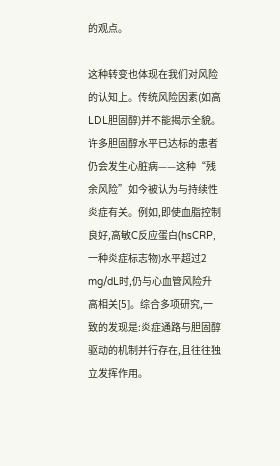的观点。

这种转变也体现在我们对风险的认知上。传统风险因素(如高LDL胆固醇)并不能揭示全貌。许多胆固醇水平已达标的患者仍会发生心脏病——这种“残余风险”如今被认为与持续性炎症有关。例如,即使血脂控制良好,高敏C反应蛋白(hsCRP,一种炎症标志物)水平超过2 mg/dL时,仍与心血管风险升高相关[5]。综合多项研究,一致的发现是:炎症通路与胆固醇驱动的机制并行存在,且往往独立发挥作用。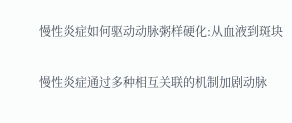慢性炎症如何驱动动脉粥样硬化:从血液到斑块

慢性炎症通过多种相互关联的机制加剧动脉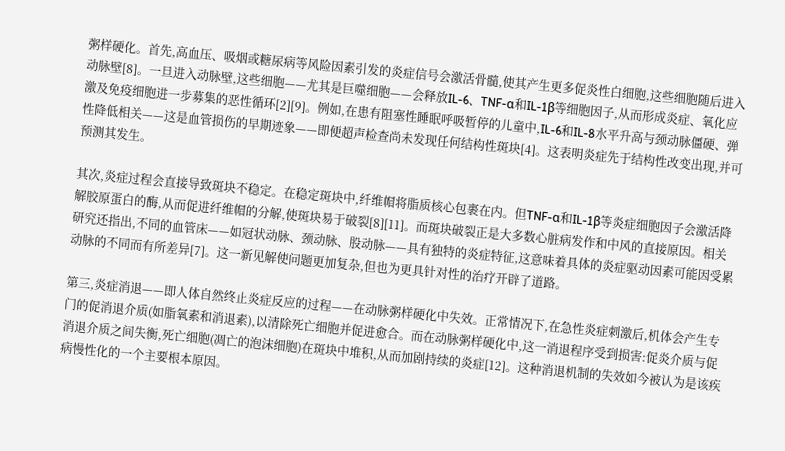粥样硬化。首先,高血压、吸烟或糖尿病等风险因素引发的炎症信号会激活骨髓,使其产生更多促炎性白细胞,这些细胞随后进入动脉壁[8]。一旦进入动脉壁,这些细胞——尤其是巨噬细胞——会释放IL-6、TNF-α和IL-1β等细胞因子,从而形成炎症、氧化应激及免疫细胞进一步募集的恶性循环[2][9]。例如,在患有阻塞性睡眠呼吸暂停的儿童中,IL-6和IL-8水平升高与颈动脉僵硬、弹性降低相关——这是血管损伤的早期迹象——即便超声检查尚未发现任何结构性斑块[4]。这表明炎症先于结构性改变出现,并可预测其发生。

其次,炎症过程会直接导致斑块不稳定。在稳定斑块中,纤维帽将脂质核心包裹在内。但TNF-α和IL-1β等炎症细胞因子会激活降解胶原蛋白的酶,从而促进纤维帽的分解,使斑块易于破裂[8][11]。而斑块破裂正是大多数心脏病发作和中风的直接原因。相关研究还指出,不同的血管床——如冠状动脉、颈动脉、股动脉——具有独特的炎症特征,这意味着具体的炎症驱动因素可能因受累动脉的不同而有所差异[7]。这一新见解使问题更加复杂,但也为更具针对性的治疗开辟了道路。

第三,炎症消退——即人体自然终止炎症反应的过程——在动脉粥样硬化中失效。正常情况下,在急性炎症刺激后,机体会产生专门的促消退介质(如脂氧素和消退素),以清除死亡细胞并促进愈合。而在动脉粥样硬化中,这一消退程序受到损害:促炎介质与促消退介质之间失衡,死亡细胞(凋亡的泡沫细胞)在斑块中堆积,从而加剧持续的炎症[12]。这种消退机制的失效如今被认为是该疾病慢性化的一个主要根本原因。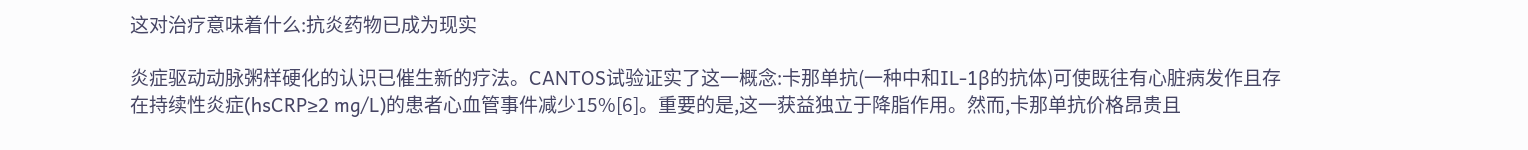这对治疗意味着什么:抗炎药物已成为现实

炎症驱动动脉粥样硬化的认识已催生新的疗法。CANTOS试验证实了这一概念:卡那单抗(一种中和IL-1β的抗体)可使既往有心脏病发作且存在持续性炎症(hsCRP≥2 mg/L)的患者心血管事件减少15%[6]。重要的是,这一获益独立于降脂作用。然而,卡那单抗价格昂贵且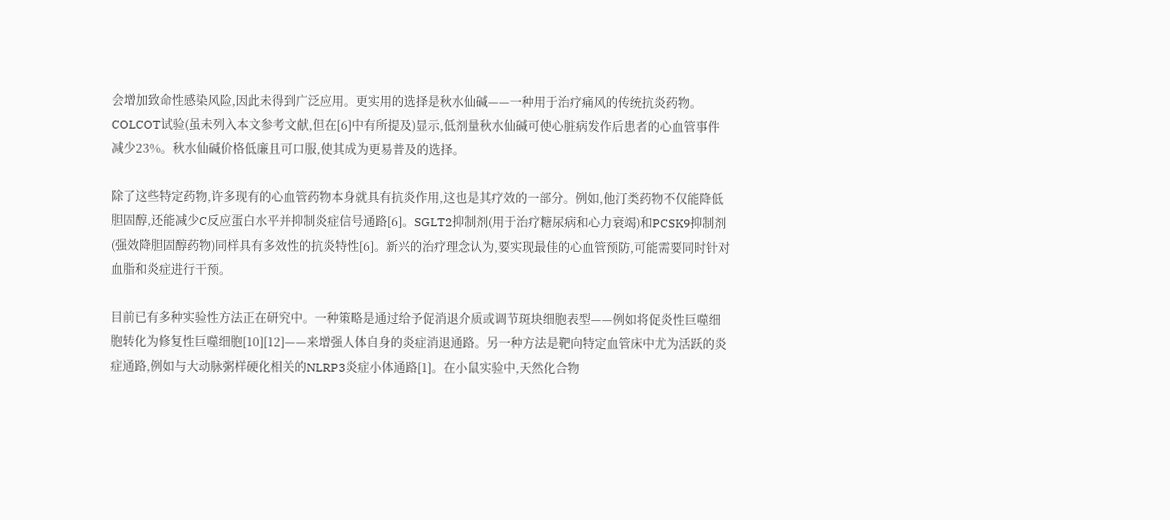会增加致命性感染风险,因此未得到广泛应用。更实用的选择是秋水仙碱——一种用于治疗痛风的传统抗炎药物。COLCOT试验(虽未列入本文参考文献,但在[6]中有所提及)显示,低剂量秋水仙碱可使心脏病发作后患者的心血管事件减少23%。秋水仙碱价格低廉且可口服,使其成为更易普及的选择。

除了这些特定药物,许多现有的心血管药物本身就具有抗炎作用,这也是其疗效的一部分。例如,他汀类药物不仅能降低胆固醇,还能减少C反应蛋白水平并抑制炎症信号通路[6]。SGLT2抑制剂(用于治疗糖尿病和心力衰竭)和PCSK9抑制剂(强效降胆固醇药物)同样具有多效性的抗炎特性[6]。新兴的治疗理念认为,要实现最佳的心血管预防,可能需要同时针对血脂和炎症进行干预。

目前已有多种实验性方法正在研究中。一种策略是通过给予促消退介质或调节斑块细胞表型——例如将促炎性巨噬细胞转化为修复性巨噬细胞[10][12]——来增强人体自身的炎症消退通路。另一种方法是靶向特定血管床中尤为活跃的炎症通路,例如与大动脉粥样硬化相关的NLRP3炎症小体通路[1]。在小鼠实验中,天然化合物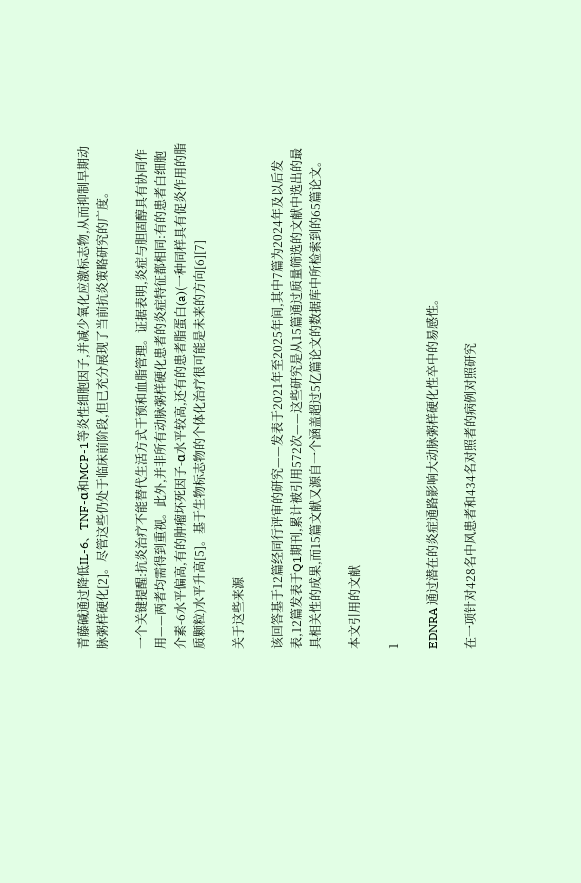青藤碱通过降低IL-6、TNF-α和MCP-1等炎性细胞因子,并减少氧化应激标志物,从而抑制早期动脉粥样硬化[2]。尽管这些仍处于临床前阶段,但已充分展现了当前抗炎策略研究的广度。

一个关键提醒:抗炎治疗不能替代生活方式干预和血脂管理。证据表明,炎症与胆固醇具有协同作用——两者均需得到重视。此外,并非所有动脉粥样硬化患者的炎症特征都相同:有的患者白细胞介素-6水平偏高,有的肿瘤坏死因子-α水平较高,还有的患者脂蛋白(a)(一种同样具有促炎作用的脂质颗粒)水平升高[5]。基于生物标志物的个体化治疗很可能是未来的方向[6][7]

关于这些来源

该回答基于12篇经同行评审的研究——发表于2021年至2025年间,其中7篇为2024年及以后发表,12篇发表于Q1期刊,累计被引用572次——这些研究是从15篇通过质量筛选的文献中选出的最具相关性的成果,而15篇文献又源自一个涵盖超过5亿篇论文的数据库中所检索到的65篇论文。

本文引用的文献

1

EDNRA 通过潜在的炎症通路影响大动脉粥样硬化性卒中的易感性。

在一项针对428名中风患者和434名对照者的病例对照研究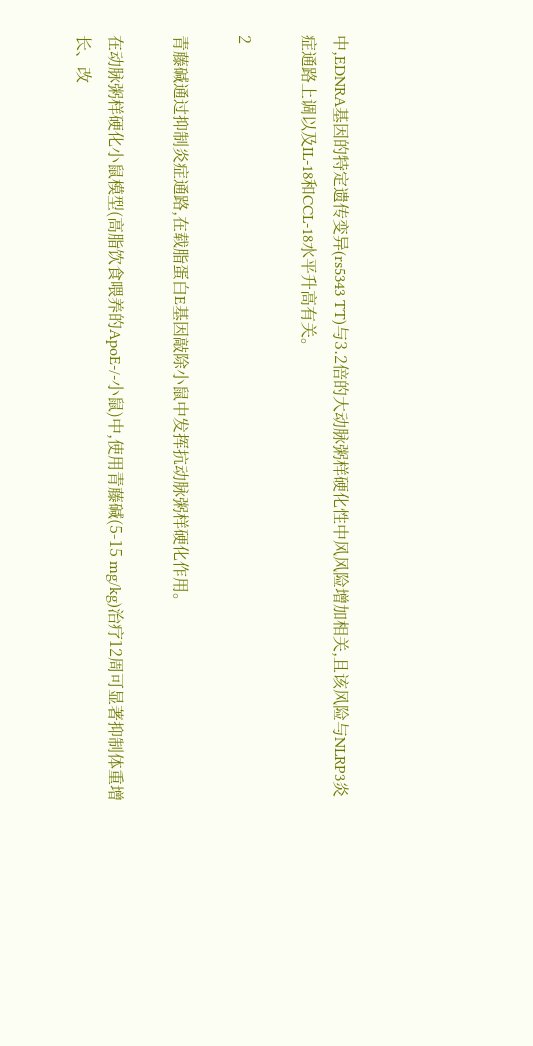中,EDNRA基因的特定遗传变异(rs5343 TT)与3.2倍的大动脉粥样硬化性中风风险增加相关,且该风险与NLRP3炎症通路上调以及IL-18和CCL-18水平升高有关。

2

青藤碱通过抑制炎症通路,在载脂蛋白E基因敲除小鼠中发挥抗动脉粥样硬化作用。

在动脉粥样硬化小鼠模型(高脂饮食喂养的ApoE-/-小鼠)中,使用青藤碱(5-15 mg/kg)治疗12周可显著抑制体重增长、改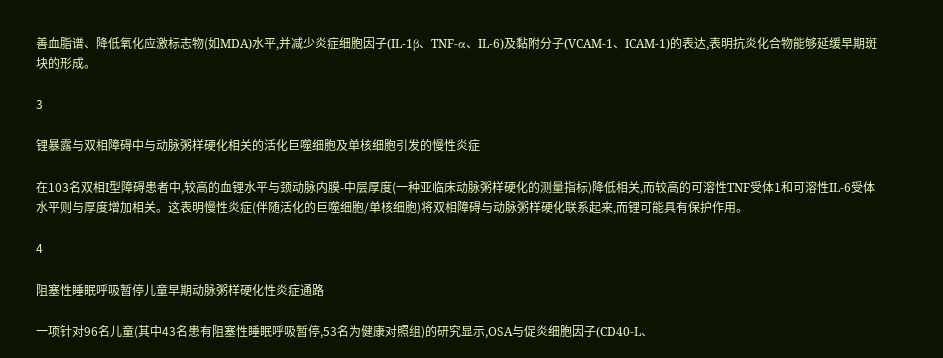善血脂谱、降低氧化应激标志物(如MDA)水平,并减少炎症细胞因子(IL-1β、TNF-α、IL-6)及黏附分子(VCAM-1、ICAM-1)的表达,表明抗炎化合物能够延缓早期斑块的形成。

3

锂暴露与双相障碍中与动脉粥样硬化相关的活化巨噬细胞及单核细胞引发的慢性炎症

在103名双相I型障碍患者中,较高的血锂水平与颈动脉内膜-中层厚度(一种亚临床动脉粥样硬化的测量指标)降低相关,而较高的可溶性TNF受体1和可溶性IL-6受体水平则与厚度增加相关。这表明慢性炎症(伴随活化的巨噬细胞/单核细胞)将双相障碍与动脉粥样硬化联系起来,而锂可能具有保护作用。

4

阻塞性睡眠呼吸暂停儿童早期动脉粥样硬化性炎症通路

一项针对96名儿童(其中43名患有阻塞性睡眠呼吸暂停,53名为健康对照组)的研究显示,OSA与促炎细胞因子(CD40-L、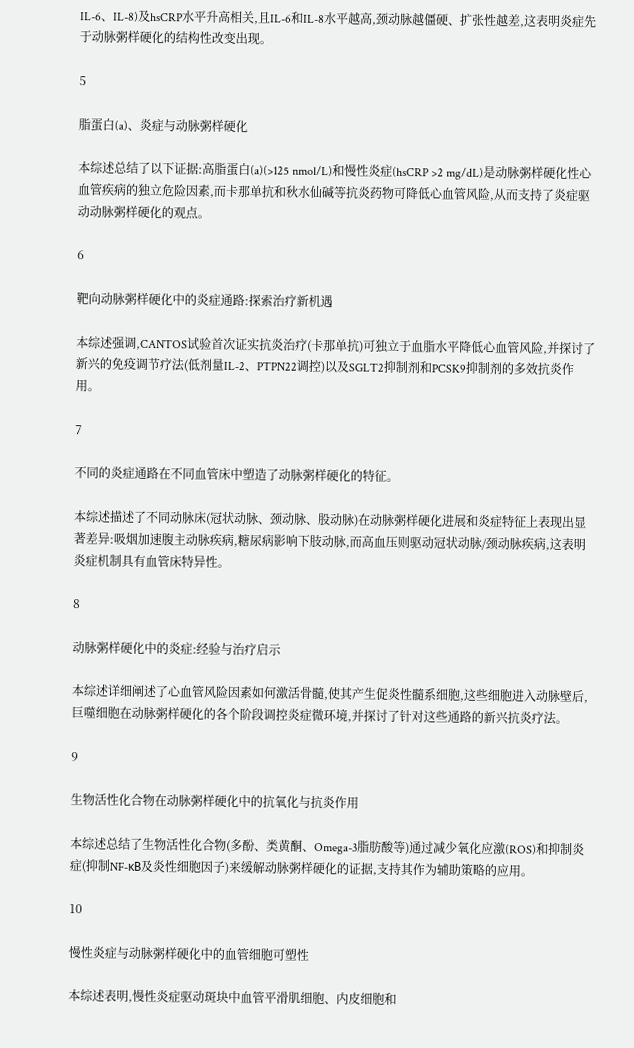IL-6、IL-8)及hsCRP水平升高相关,且IL-6和IL-8水平越高,颈动脉越僵硬、扩张性越差,这表明炎症先于动脉粥样硬化的结构性改变出现。

5

脂蛋白(a)、炎症与动脉粥样硬化

本综述总结了以下证据:高脂蛋白(a)(>125 nmol/L)和慢性炎症(hsCRP >2 mg/dL)是动脉粥样硬化性心血管疾病的独立危险因素,而卡那单抗和秋水仙碱等抗炎药物可降低心血管风险,从而支持了炎症驱动动脉粥样硬化的观点。

6

靶向动脉粥样硬化中的炎症通路:探索治疗新机遇

本综述强调,CANTOS试验首次证实抗炎治疗(卡那单抗)可独立于血脂水平降低心血管风险,并探讨了新兴的免疫调节疗法(低剂量IL-2、PTPN22调控)以及SGLT2抑制剂和PCSK9抑制剂的多效抗炎作用。

7

不同的炎症通路在不同血管床中塑造了动脉粥样硬化的特征。

本综述描述了不同动脉床(冠状动脉、颈动脉、股动脉)在动脉粥样硬化进展和炎症特征上表现出显著差异:吸烟加速腹主动脉疾病,糖尿病影响下肢动脉,而高血压则驱动冠状动脉/颈动脉疾病,这表明炎症机制具有血管床特异性。

8

动脉粥样硬化中的炎症:经验与治疗启示

本综述详细阐述了心血管风险因素如何激活骨髓,使其产生促炎性髓系细胞,这些细胞进入动脉壁后,巨噬细胞在动脉粥样硬化的各个阶段调控炎症微环境,并探讨了针对这些通路的新兴抗炎疗法。

9

生物活性化合物在动脉粥样硬化中的抗氧化与抗炎作用

本综述总结了生物活性化合物(多酚、类黄酮、Omega-3脂肪酸等)通过减少氧化应激(ROS)和抑制炎症(抑制NF-κB及炎性细胞因子)来缓解动脉粥样硬化的证据,支持其作为辅助策略的应用。

10

慢性炎症与动脉粥样硬化中的血管细胞可塑性

本综述表明,慢性炎症驱动斑块中血管平滑肌细胞、内皮细胞和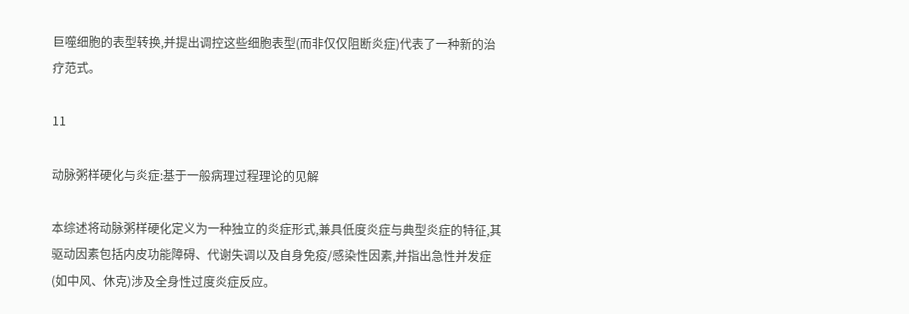巨噬细胞的表型转换,并提出调控这些细胞表型(而非仅仅阻断炎症)代表了一种新的治疗范式。

11

动脉粥样硬化与炎症:基于一般病理过程理论的见解

本综述将动脉粥样硬化定义为一种独立的炎症形式,兼具低度炎症与典型炎症的特征,其驱动因素包括内皮功能障碍、代谢失调以及自身免疫/感染性因素,并指出急性并发症(如中风、休克)涉及全身性过度炎症反应。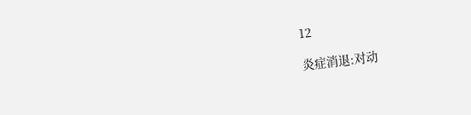12

炎症消退:对动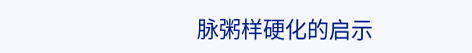脉粥样硬化的启示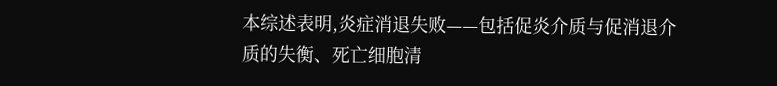本综述表明,炎症消退失败——包括促炎介质与促消退介质的失衡、死亡细胞清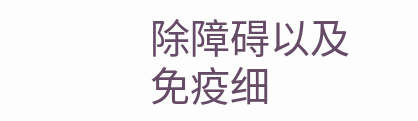除障碍以及免疫细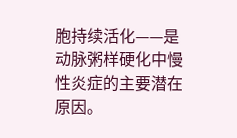胞持续活化——是动脉粥样硬化中慢性炎症的主要潜在原因。